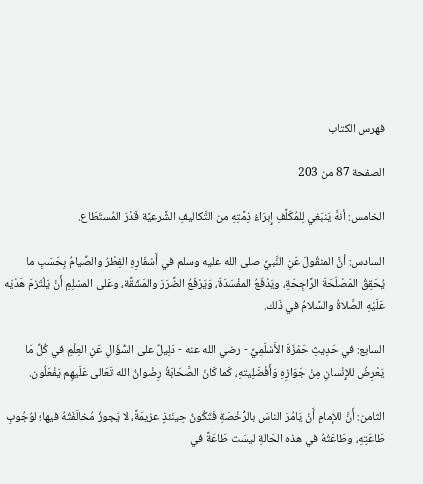فهرس الكتاب

الصفحة 87 من 203

الخامس: أنهَّ يَنبَغي لِلمُكَلَّفِ إِبرَاءُ ذِمَّتِهِ من التَّكاليفِ الشَّرعيَّة قَدْرَ المُستَطَاع.

السادس: أنَّ المنقُولَ عَنِ النَّبيِّ صلى الله عليه وسلم في أَسْفَارِهِ الفِطْرُ والصِّيامُ بِحَسَبِ ما يُحَقِقُ المَصْلَحَةَ الرَّاجِحَةِ، ويَدْفَعُ المفْسَدَةَ، وَيَرْفَعُ الضَّرَرَ والمَشَقَّة، وعَلى المسْلِمِ أَنْ يَلْتَزمَ هَدْيَه عَلَيْهِ الصَّلاةُ والسَّلامُ في ذَلك.

السابع: في حَدِيثِ حَمْزَةَ الأَسْلَمِيِّ - رضي الله عنه - دَلِيلٌ على السُّؤَالِ عَنِ العِلْمِ في كُلِّ مَا يَعْرِضُ للإِنْسانِ مِنْ جَوَازِهِ وَأَفْضَلِيتهِ، كَما كَانَ الصَّحَابَةُ رِضْوانُ الله تَعَالى عَلَيهِم يَفْعَلُون.

الثامن: أَنَّ للإمامِ أَنْ يَامُرَ الناسَ بالرُّخْصَةِ فَتَكُونُ حِينَئذٍ عزيمَةً، لا يَجوزُ مُخالَفَتُهُ فيها؛ لوُجُوبِ طَاعَتِهِ، وطَاعَتُهُ في هذه الحَالةِ ليسَت طَاعَةً في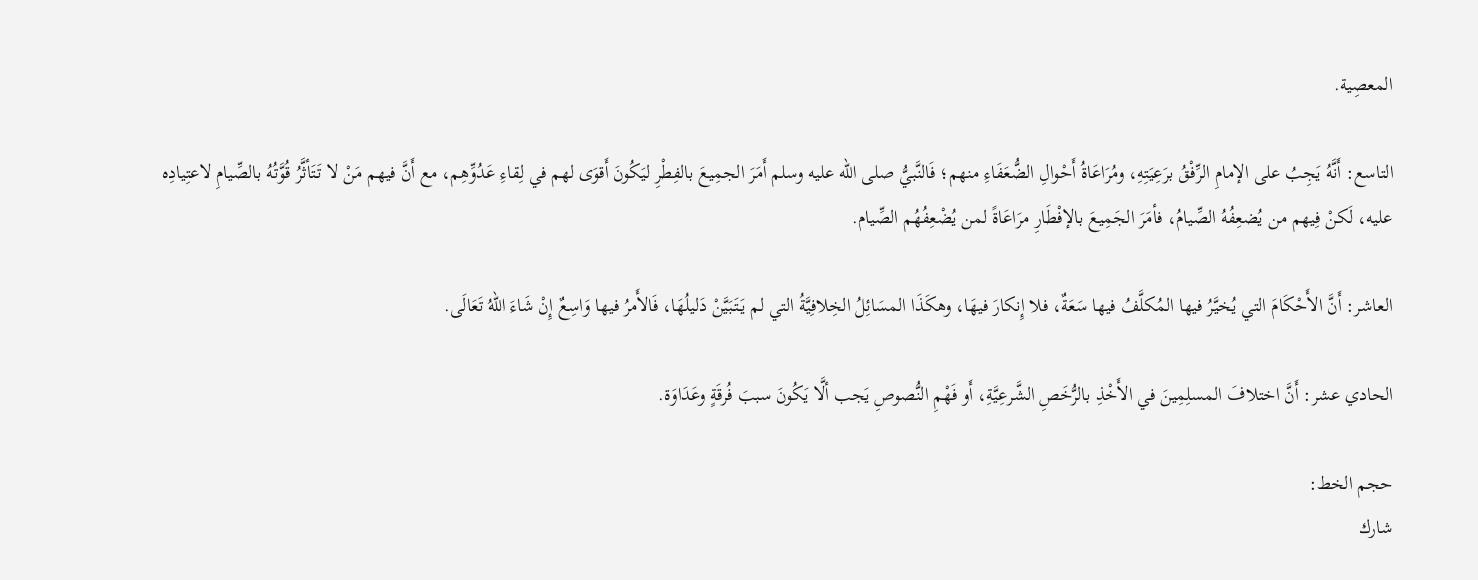المعصِية.

التاسع: أَنَّهُ يَجِبُ على الإمامِ الرِّفْقُ برَعِيَتِهِ، ومُرَاعَاةُ أَحْوالِ الضُّعَفَاءِ منهم؛ فَالنَّبيُّ صلى الله عليه وسلم أَمَرَ الجمِيعَ بالفِطْرِ ليَكُونَ أَقوَى لهم في لِقاءِ عَدُوِّهِم، مع أَنَّ فيهم مَنْ لا تَتَأثَّرُ قُوَّتُهُ بالصِّيامِ لاعتِيادِه عليه، لَكنْ فِيهم من يُضعِفُهُ الصِّيامُ، فأمَرَ الجَمِيعَ بالإفْطَارِ مرَاعَاةً لمن يُضْعِفُهُم الصِّيام.

العاشر: أَنَّ الأَحْكَامَ التي يُخيَّرُ فيها المُكلَّفُ فيها سَعَةٌ، فلا إِنكارَ فيهَا، وهكَذَا المسَائِلُ الخِلافِيَّةُ التي لم يَتَبَيَّنْ دَليلُهَا، فَالأَمرُ فيها وَاسِعٌ إِنْ شَاءَ اللهُ تَعَالَى.

الحادي عشر: أَنَّ اختلافَ المسلِمِينَ في الأَخْذِ بالرُّخَصِ الشَّرعِيَّةِ، أَو فَهْمِ النُّصوصِ يَجب ألَّا يَكُونَ سببَ فُرقَةٍ وعَدَاوَة.

حجم الخط:
شارك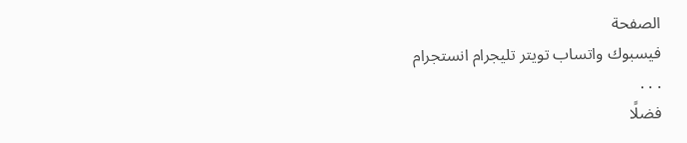الصفحة
فيسبوك واتساب تويتر تليجرام انستجرام
. . .
فضلًا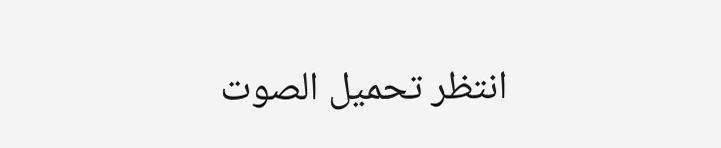انتظر تحميل الصوت